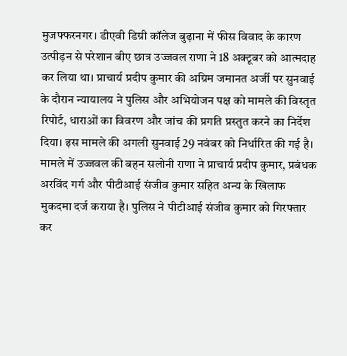मुजफ्फरनगर। डीएवी डिग्री कॉलेज बुढ़ाना में फीस विवाद के कारण उत्पीड़न से परेशान बीए छात्र उज्जवल राणा ने 18 अक्टूबर को आत्मदाह कर लिया था। प्राचार्य प्रदीप कुमार की अग्रिम जमानत अर्जी पर सुनवाई के दौरान न्यायालय ने पुलिस और अभियोजन पक्ष को मामले की विस्तृत रिपोर्ट, धाराओं का विवरण और जांच की प्रगति प्रस्तुत करने का निर्देश दिया। इस मामले की अगली सुनवाई 29 नवंबर को निर्धारित की गई है।
मामले में उज्जवल की बहन सलोनी राणा ने प्राचार्य प्रदीप कुमार, प्रबंधक अरविंद गर्ग और पीटीआई संजीव कुमार सहित अन्य के खिलाफ मुकदमा दर्ज कराया है। पुलिस ने पीटीआई संजीव कुमार को गिरफ्तार कर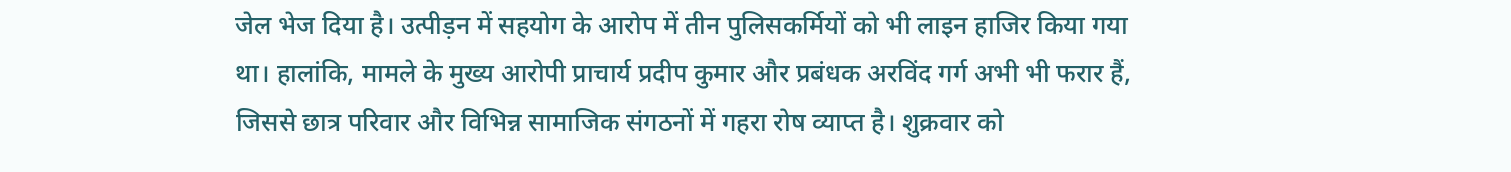जेल भेज दिया है। उत्पीड़न में सहयोग के आरोप में तीन पुलिसकर्मियों को भी लाइन हाजिर किया गया था। हालांकि, मामले के मुख्य आरोपी प्राचार्य प्रदीप कुमार और प्रबंधक अरविंद गर्ग अभी भी फरार हैं, जिससे छात्र परिवार और विभिन्न सामाजिक संगठनों में गहरा रोष व्याप्त है। शुक्रवार को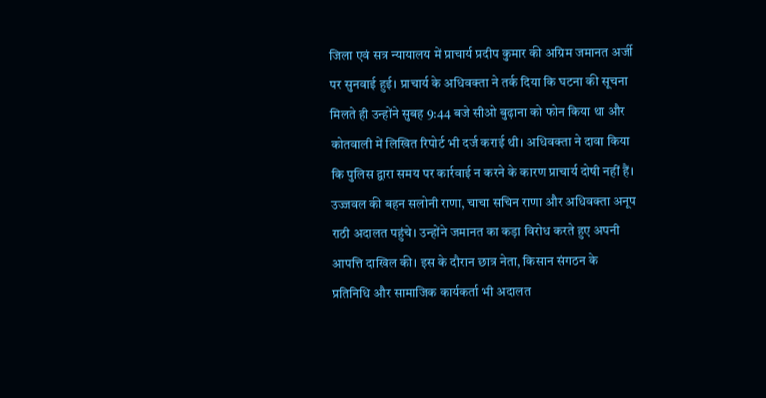जिला एवं सत्र न्यायालय में प्राचार्य प्रदीप कुमार की अग्रिम जमानत अर्जी पर सुनवाई हुई। प्राचार्य के अधिवक्ता ने तर्क दिया कि घटना की सूचना मिलते ही उन्होंने सुबह 9:44 बजे सीओ बुढ़ाना को फोन किया था और कोतवाली में लिखित रिपोर्ट भी दर्ज कराई थी। अधिवक्ता ने दावा किया कि पुलिस द्वारा समय पर कार्रवाई न करने के कारण प्राचार्य दोषी नहीं हैं। उज्जवल की बहन सलोनी राणा, चाचा सचिन राणा और अधिवक्ता अनूप राठी अदालत पहुंचे। उन्होंने जमानत का कड़ा विरोध करते हुए अपनी आपत्ति दाखिल की। इस के दौरान छात्र नेता, किसान संगठन के प्रतिनिधि और सामाजिक कार्यकर्ता भी अदालत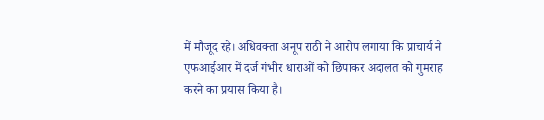में मौजूद रहे। अधिवक्ता अनूप राठी ने आरोप लगाया कि प्राचार्य ने एफआईआर में दर्ज गंभीर धाराओं को छिपाकर अदालत को गुमराह करने का प्रयास किया है।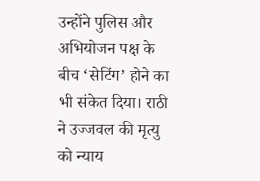उन्होंने पुलिस और अभियोजन पक्ष के बीच ‘सेटिंग’ होने का भी संकेत दिया। राठी ने उज्जवल की मृत्यु को न्याय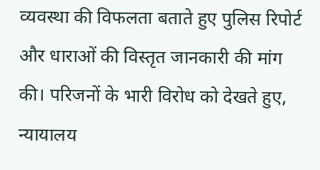व्यवस्था की विफलता बताते हुए पुलिस रिपोर्ट और धाराओं की विस्तृत जानकारी की मांग की। परिजनों के भारी विरोध को देखते हुए, न्यायालय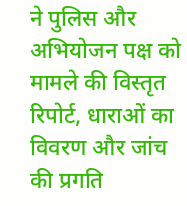ने पुलिस और अभियोजन पक्ष को मामले की विस्तृत रिपोर्ट, धाराओं का विवरण और जांच की प्रगति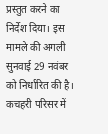प्रस्तुत करने का निर्देश दिया। इस मामले की अगली सुनवाई 29 नवंबर को निर्धारित की है।
कचहरी परिसर में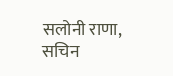सलोनी राणा, सचिन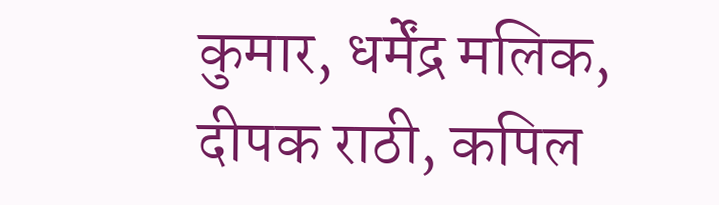कुमार, धर्मेंद्र मलिक, दीपक राठी, कपिल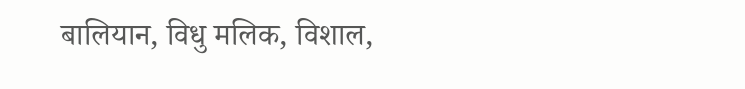बालियान, विधु मलिक, विशाल,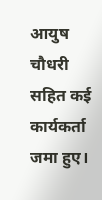आयुष चौधरी सहित कई कार्यकर्ता जमा हुए।